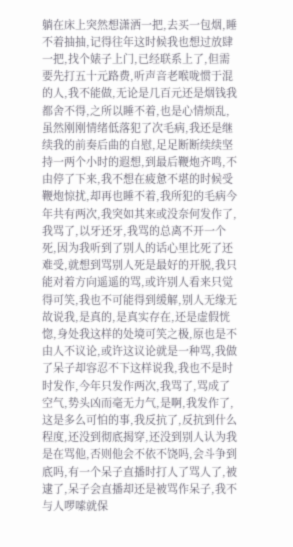躺在床上突然想潇洒一把,去买一包烟,睡不着抽抽,记得往年这时候我也想过放肆一把,找个婊子上门,已经联系上了,但需要先打五十元路费,听声音老喉咙惯于混的人,我不能做,无论是几百元还是烟钱我都舍不得,之所以睡不着,也是心情烦乱,虽然刚刚情绪低落犯了次毛病,我还是继续我的前奏后曲的自慰,足足断断续续坚持一两个小时的遐想,到最后鞭炮齐鸣,不由停了下来,我不想在疲惫不堪的时候受鞭炮惊扰,却再也睡不着,我所犯的毛病今年共有两次,我突如其来或没奈何发作了,我骂了,以牙还牙,我骂的总离不开一个死,因为我听到了别人的话心里比死了还难受,就想到骂别人死是最好的开脱,我只能对着方向遥遥的骂,或许别人看来只觉得可笑,我也不可能得到缓解,别人无缘无故说我,是真的,是真实存在,还是虚假恍惚,身处我这样的处境可笑之极,原也是不由人不议论,或许这议论就是一种骂,我做了呆子却容忍不下这样说我,我也不是时时发作,今年只发作两次,我骂了,骂成了空气,势头凶而毫无力气,是啊,我发作了,这是多么可怕的事,我反抗了,反抗到什么程度,还没到彻底揭穿,还没到别人认为我是在骂他,否则他会不依不饶吗,会斗争到底吗,有一个呆子直播时打人了骂人了,被逮了,呆子会直播却还是被骂作呆子,我不与人啰嗦就保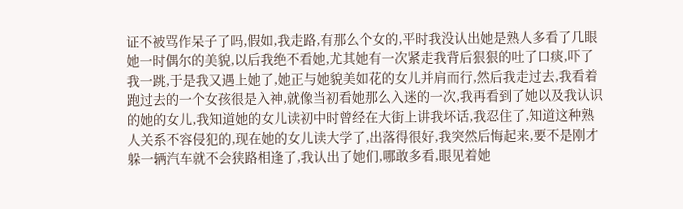证不被骂作呆子了吗,假如,我走路,有那么个女的,平时我没认出她是熟人多看了几眼她一时偶尔的美貌,以后我绝不看她,尤其她有一次紧走我背后狠狠的吐了口痰,吓了我一跳,于是我又遇上她了,她正与她貌美如花的女儿并肩而行,然后我走过去,我看着跑过去的一个女孩很是入神,就像当初看她那么入迷的一次,我再看到了她以及我认识的她的女儿,我知道她的女儿读初中时曾经在大街上讲我坏话,我忍住了,知道这种熟人关系不容侵犯的,现在她的女儿读大学了,出落得很好,我突然后悔起来,要不是刚才躲一辆汽车就不会狭路相逢了,我认出了她们,哪敢多看,眼见着她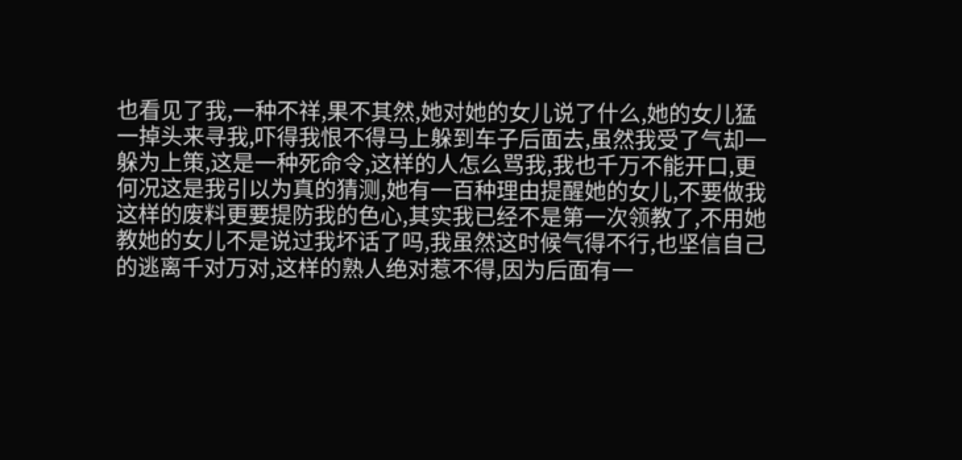也看见了我,一种不祥,果不其然,她对她的女儿说了什么,她的女儿猛一掉头来寻我,吓得我恨不得马上躲到车子后面去,虽然我受了气却一躲为上策,这是一种死命令,这样的人怎么骂我,我也千万不能开口,更何况这是我引以为真的猜测,她有一百种理由提醒她的女儿,不要做我这样的废料更要提防我的色心,其实我已经不是第一次领教了,不用她教她的女儿不是说过我坏话了吗,我虽然这时候气得不行,也坚信自己的逃离千对万对,这样的熟人绝对惹不得,因为后面有一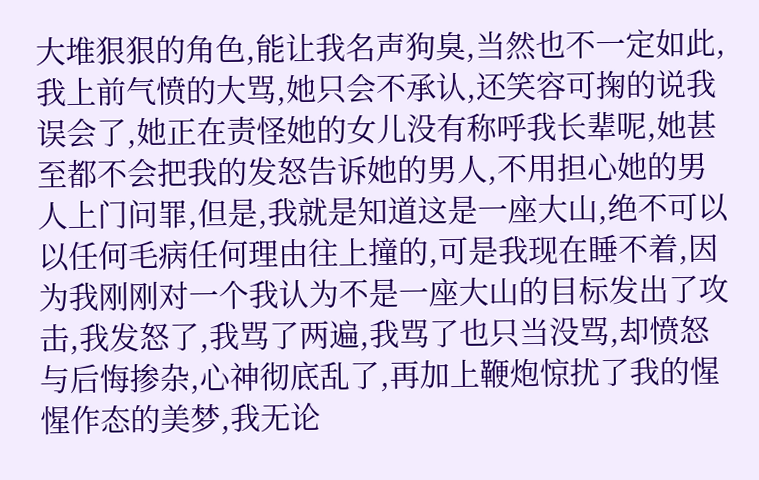大堆狠狠的角色,能让我名声狗臭,当然也不一定如此,我上前气愤的大骂,她只会不承认,还笑容可掬的说我误会了,她正在责怪她的女儿没有称呼我长辈呢,她甚至都不会把我的发怒告诉她的男人,不用担心她的男人上门问罪,但是,我就是知道这是一座大山,绝不可以以任何毛病任何理由往上撞的,可是我现在睡不着,因为我刚刚对一个我认为不是一座大山的目标发出了攻击,我发怒了,我骂了两遍,我骂了也只当没骂,却愤怒与后悔掺杂,心神彻底乱了,再加上鞭炮惊扰了我的惺惺作态的美梦,我无论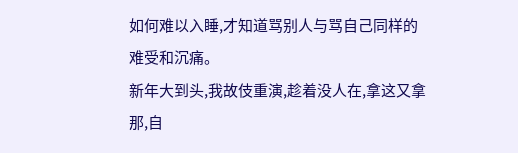如何难以入睡,才知道骂别人与骂自己同样的难受和沉痛。
新年大到头,我故伎重演,趁着没人在,拿这又拿那,自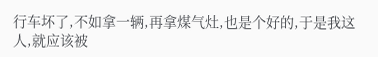行车坏了,不如拿一辆,再拿煤气灶,也是个好的,于是我这人,就应该被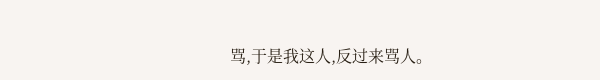骂,于是我这人,反过来骂人。